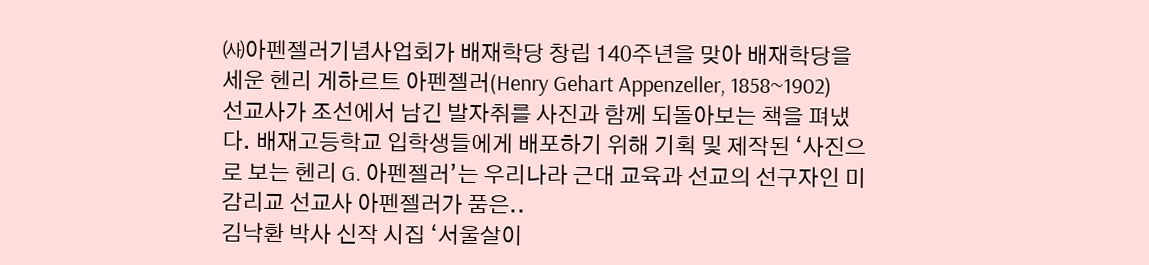㈔아펜젤러기념사업회가 배재학당 창립 140주년을 맞아 배재학당을 세운 헨리 게하르트 아펜젤러(Henry Gehart Appenzeller, 1858~1902) 선교사가 조선에서 남긴 발자취를 사진과 함께 되돌아보는 책을 펴냈다. 배재고등학교 입학생들에게 배포하기 위해 기획 및 제작된 ‘사진으로 보는 헨리 G. 아펜젤러’는 우리나라 근대 교육과 선교의 선구자인 미 감리교 선교사 아펜젤러가 품은..
김낙환 박사 신작 시집 ‘서울살이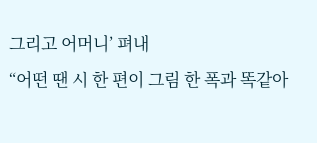그리고 어머니’ 펴내
“어떤 땐 시 한 편이 그림 한 폭과 똑같아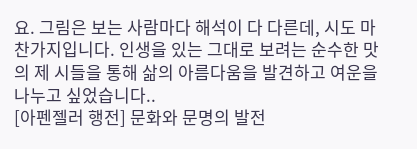요. 그림은 보는 사람마다 해석이 다 다른데, 시도 마찬가지입니다. 인생을 있는 그대로 보려는 순수한 맛의 제 시들을 통해 삶의 아름다움을 발견하고 여운을 나누고 싶었습니다..
[아펜젤러 행전] 문화와 문명의 발전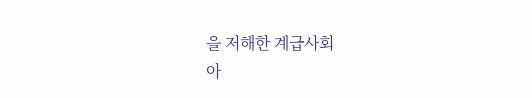을 저해한 계급사회
아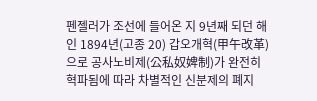펜젤러가 조선에 들어온 지 9년째 되던 해인 1894년(고종 20) 갑오개혁(甲午改革)으로 공사노비제(公私奴婢制)가 완전히 혁파됨에 따라 차별적인 신분제의 폐지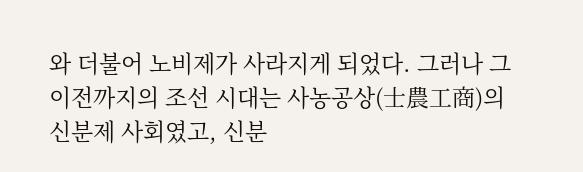와 더불어 노비제가 사라지게 되었다. 그러나 그 이전까지의 조선 시대는 사농공상(士農工商)의 신분제 사회였고, 신분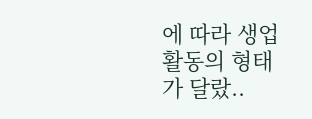에 따라 생업활동의 형태가 달랐..